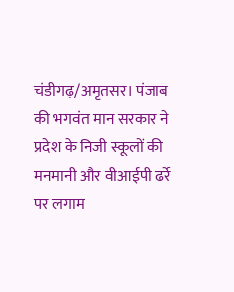चंडीगढ़/अमृतसर। पंजाब की भगवंत मान सरकार ने प्रदेश के निजी स्कूलों की मनमानी और वीआईपी ढर्रे पर लगाम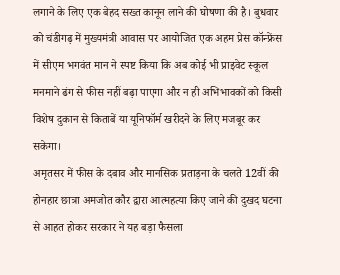लगाने के लिए एक बेहद सख्त कानून लाने की घोषणा की है। बुधवार को चंडीगढ़ में मुख्यमंत्री आवास पर आयोजित एक अहम प्रेस कॉन्फ्रेंस में सीएम भगवंत मान ने स्पष्ट किया कि अब कोई भी प्राइवेट स्कूल मनमाने ढंग से फीस नहीं बढ़ा पाएगा और न ही अभिभावकों को किसी विशेष दुकान से किताबें या यूनिफॉर्म खरीदने के लिए मजबूर कर सकेगा।
अमृतसर में फीस के दबाव और मानसिक प्रताड़ना के चलते 12वीं की होनहार छात्रा अमजोत कौर द्वारा आत्महत्या किए जाने की दुखद घटना से आहत होकर सरकार ने यह बड़ा फैसला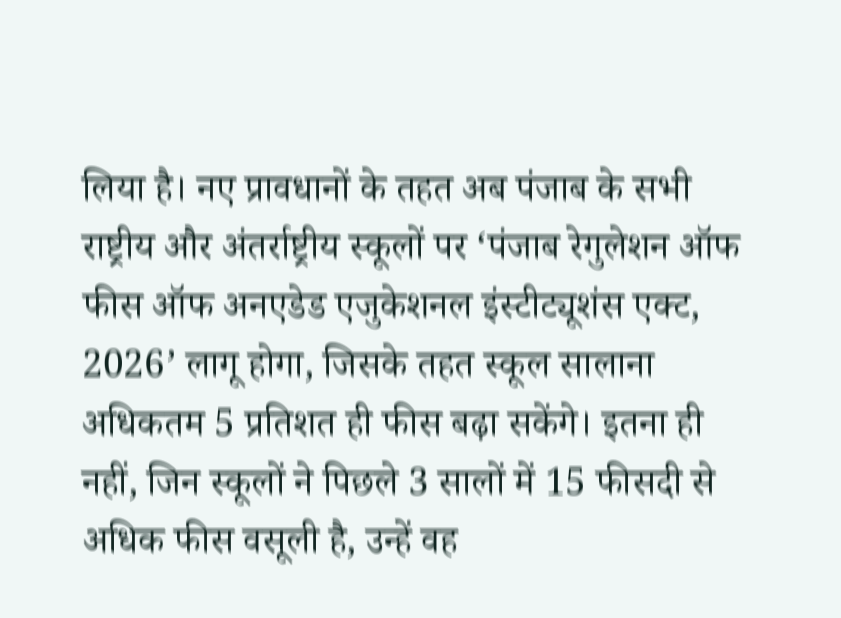लिया है। नए प्रावधानों के तहत अब पंजाब के सभी राष्ट्रीय और अंतर्राष्ट्रीय स्कूलों पर ‘पंजाब रेगुलेशन ऑफ फीस ऑफ अनएडेड एजुकेशनल इंस्टीट्यूशंस एक्ट, 2026’ लागू होगा, जिसके तहत स्कूल सालाना अधिकतम 5 प्रतिशत ही फीस बढ़ा सकेंगे। इतना ही नहीं, जिन स्कूलों ने पिछले 3 सालों में 15 फीसदी से अधिक फीस वसूली है, उन्हें वह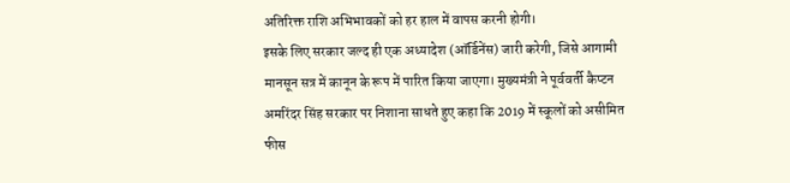अतिरिक्त राशि अभिभावकों को हर हाल में वापस करनी होगी।
इसके लिए सरकार जल्द ही एक अध्यादेश (ऑर्डिनेंस) जारी करेगी, जिसे आगामी मानसून सत्र में कानून के रूप में पारित किया जाएगा। मुख्यमंत्री ने पूर्ववर्ती कैप्टन अमरिंदर सिंह सरकार पर निशाना साधते हुए कहा कि 2019 में स्कूलों को असीमित फीस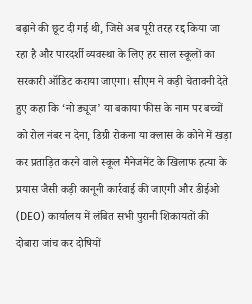बढ़ाने की छूट दी गई थी, जिसे अब पूरी तरह रद्द किया जा रहा है और पारदर्शी व्यवस्था के लिए हर साल स्कूलों का सरकारी ऑडिट कराया जाएगा। सीएम ने कड़ी चेतावनी देते हुए कहा कि ‘नो ड्यूज’ या बकाया फीस के नाम पर बच्चों को रोल नंबर न देना, डिग्री रोकना या क्लास के कोने में खड़ा कर प्रताड़ित करने वाले स्कूल मैनेजमेंट के खिलाफ हत्या के प्रयास जैसी कड़ी कानूनी कार्रवाई की जाएगी और डीईओ (DEO) कार्यालय में लंबित सभी पुरानी शिकायतों की दोबारा जांच कर दोषियों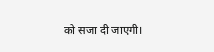को सजा दी जाएगी।